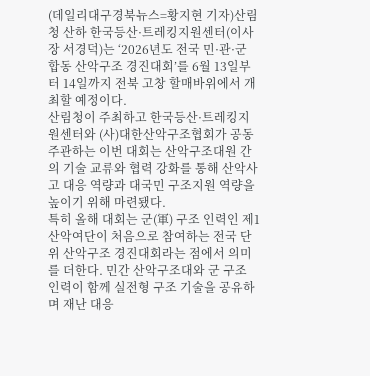(데일리대구경북뉴스=황지현 기자)산림청 산하 한국등산·트레킹지원센터(이사장 서경덕)는 ‘2026년도 전국 민·관·군 합동 산악구조 경진대회’를 6월 13일부터 14일까지 전북 고창 할매바위에서 개최할 예정이다.
산림청이 주최하고 한국등산·트레킹지원센터와 (사)대한산악구조협회가 공동 주관하는 이번 대회는 산악구조대원 간의 기술 교류와 협력 강화를 통해 산악사고 대응 역량과 대국민 구조지원 역량을 높이기 위해 마련됐다.
특히 올해 대회는 군(軍) 구조 인력인 제1산악여단이 처음으로 참여하는 전국 단위 산악구조 경진대회라는 점에서 의미를 더한다. 민간 산악구조대와 군 구조 인력이 함께 실전형 구조 기술을 공유하며 재난 대응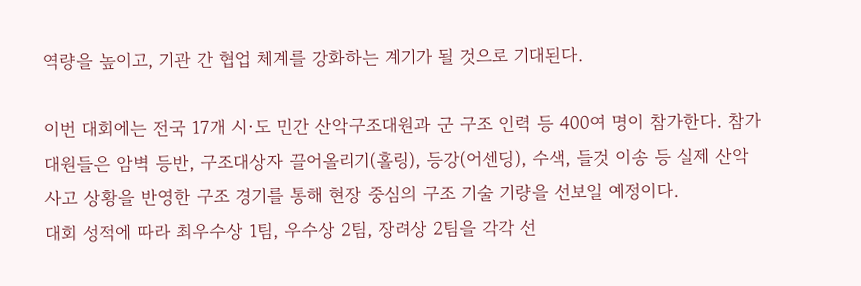역량을 높이고, 기관 간 협업 체계를 강화하는 계기가 될 것으로 기대된다.

이번 대회에는 전국 17개 시·도 민간 산악구조대원과 군 구조 인력 등 400여 명이 참가한다. 참가 대원들은 암벽 등반, 구조대상자 끌어올리기(홀링), 등강(어센딩), 수색, 들것 이송 등 실제 산악사고 상황을 반영한 구조 경기를 통해 현장 중심의 구조 기술 기량을 선보일 예정이다.
대회 성적에 따라 최우수상 1팀, 우수상 2팀, 장려상 2팀을 각각 선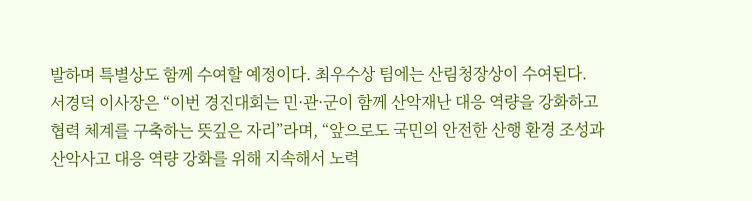발하며 특별상도 함께 수여할 예정이다. 최우수상 팀에는 산림청장상이 수여된다.
서경덕 이사장은 “이번 경진대회는 민·관·군이 함께 산악재난 대응 역량을 강화하고 협력 체계를 구축하는 뜻깊은 자리”라며, “앞으로도 국민의 안전한 산행 환경 조성과 산악사고 대응 역량 강화를 위해 지속해서 노력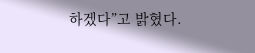하겠다”고 밝혔다.